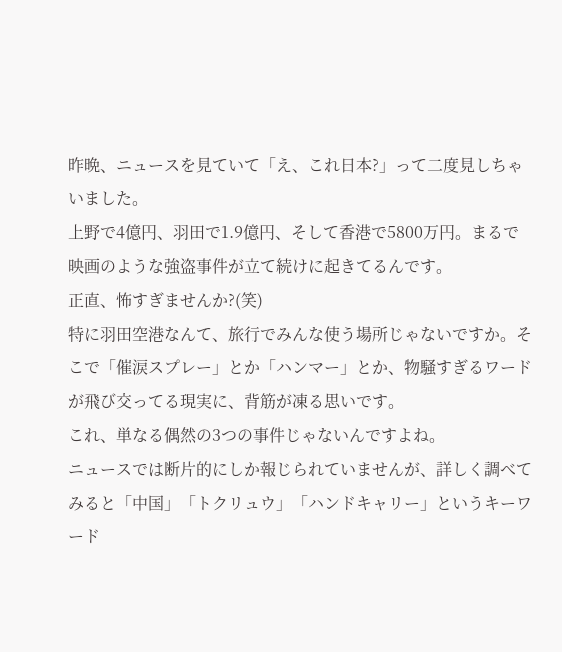昨晩、ニュースを見ていて「え、これ日本?」って二度見しちゃいました。
上野で4億円、羽田で1.9億円、そして香港で5800万円。まるで映画のような強盗事件が立て続けに起きてるんです。
正直、怖すぎませんか?(笑)
特に羽田空港なんて、旅行でみんな使う場所じゃないですか。そこで「催涙スプレー」とか「ハンマー」とか、物騒すぎるワードが飛び交ってる現実に、背筋が凍る思いです。
これ、単なる偶然の3つの事件じゃないんですよね。
ニュースでは断片的にしか報じられていませんが、詳しく調べてみると「中国」「トクリュウ」「ハンドキャリー」というキーワード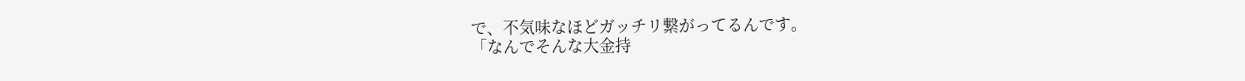で、不気味なほどガッチリ繋がってるんです。
「なんでそんな大金持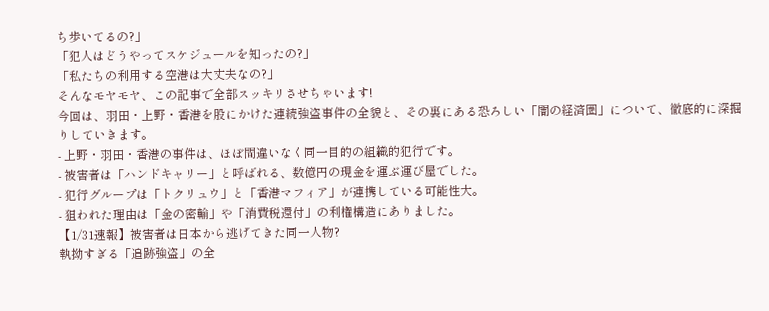ち歩いてるの?」
「犯人はどうやってスケジュールを知ったの?」
「私たちの利用する空港は大丈夫なの?」
そんなモヤモヤ、この記事で全部スッキリさせちゃいます!
今回は、羽田・上野・香港を股にかけた連続強盗事件の全貌と、その裏にある恐ろしい「闇の経済圏」について、徹底的に深掘りしていきます。
- 上野・羽田・香港の事件は、ほぼ間違いなく同一目的の組織的犯行です。
- 被害者は「ハンドキャリー」と呼ばれる、数億円の現金を運ぶ運び屋でした。
- 犯行グループは「トクリュウ」と「香港マフィア」が連携している可能性大。
- 狙われた理由は「金の密輸」や「消費税還付」の利権構造にありました。
【1/31速報】被害者は日本から逃げてきた同一人物?
執拗すぎる「追跡強盗」の全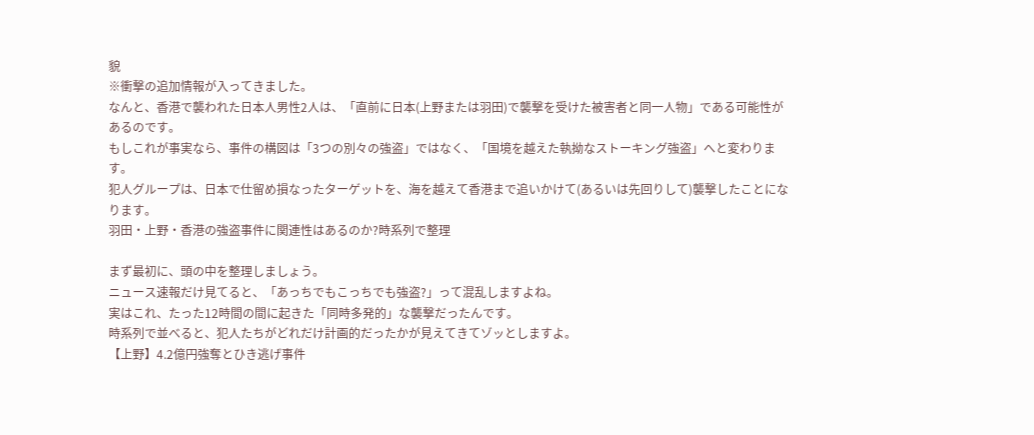貌
※衝撃の追加情報が入ってきました。
なんと、香港で襲われた日本人男性2人は、「直前に日本(上野または羽田)で襲撃を受けた被害者と同一人物」である可能性があるのです。
もしこれが事実なら、事件の構図は「3つの別々の強盗」ではなく、「国境を越えた執拗なストーキング強盗」へと変わります。
犯人グループは、日本で仕留め損なったターゲットを、海を越えて香港まで追いかけて(あるいは先回りして)襲撃したことになります。
羽田・上野・香港の強盗事件に関連性はあるのか?時系列で整理

まず最初に、頭の中を整理しましょう。
ニュース速報だけ見てると、「あっちでもこっちでも強盗?」って混乱しますよね。
実はこれ、たった12時間の間に起きた「同時多発的」な襲撃だったんです。
時系列で並べると、犯人たちがどれだけ計画的だったかが見えてきてゾッとしますよ。
【上野】4.2億円強奪とひき逃げ事件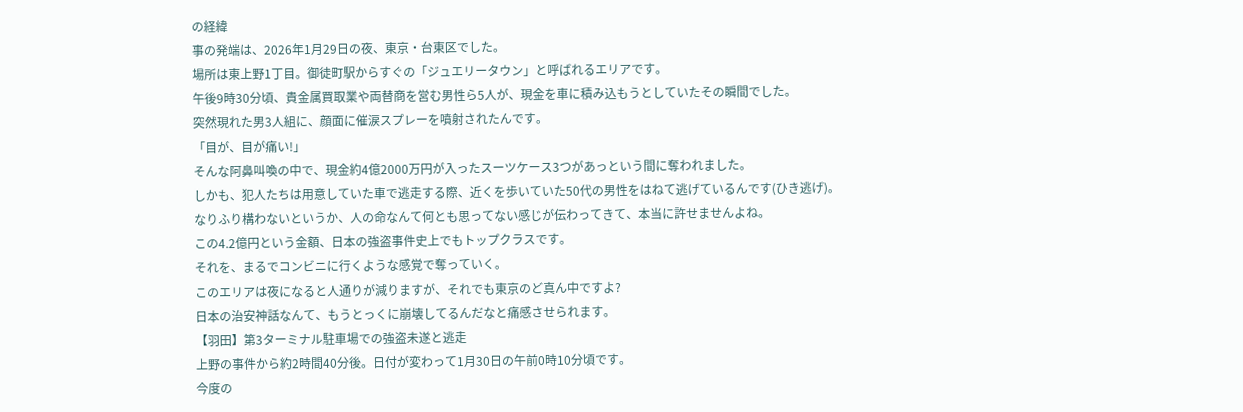の経緯
事の発端は、2026年1月29日の夜、東京・台東区でした。
場所は東上野1丁目。御徒町駅からすぐの「ジュエリータウン」と呼ばれるエリアです。
午後9時30分頃、貴金属買取業や両替商を営む男性ら5人が、現金を車に積み込もうとしていたその瞬間でした。
突然現れた男3人組に、顔面に催涙スプレーを噴射されたんです。
「目が、目が痛い!」
そんな阿鼻叫喚の中で、現金約4億2000万円が入ったスーツケース3つがあっという間に奪われました。
しかも、犯人たちは用意していた車で逃走する際、近くを歩いていた50代の男性をはねて逃げているんです(ひき逃げ)。
なりふり構わないというか、人の命なんて何とも思ってない感じが伝わってきて、本当に許せませんよね。
この4.2億円という金額、日本の強盗事件史上でもトップクラスです。
それを、まるでコンビニに行くような感覚で奪っていく。
このエリアは夜になると人通りが減りますが、それでも東京のど真ん中ですよ?
日本の治安神話なんて、もうとっくに崩壊してるんだなと痛感させられます。
【羽田】第3ターミナル駐車場での強盗未遂と逃走
上野の事件から約2時間40分後。日付が変わって1月30日の午前0時10分頃です。
今度の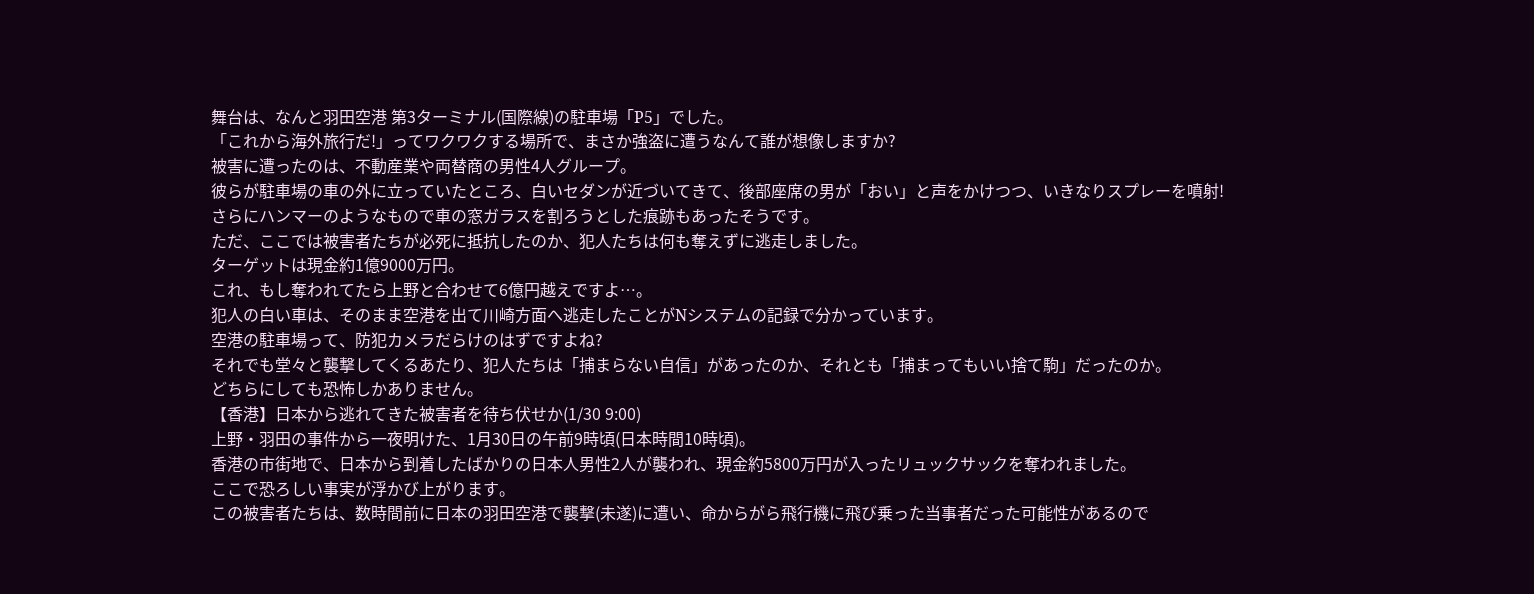舞台は、なんと羽田空港 第3ターミナル(国際線)の駐車場「P5」でした。
「これから海外旅行だ!」ってワクワクする場所で、まさか強盗に遭うなんて誰が想像しますか?
被害に遭ったのは、不動産業や両替商の男性4人グループ。
彼らが駐車場の車の外に立っていたところ、白いセダンが近づいてきて、後部座席の男が「おい」と声をかけつつ、いきなりスプレーを噴射!
さらにハンマーのようなもので車の窓ガラスを割ろうとした痕跡もあったそうです。
ただ、ここでは被害者たちが必死に抵抗したのか、犯人たちは何も奪えずに逃走しました。
ターゲットは現金約1億9000万円。
これ、もし奪われてたら上野と合わせて6億円越えですよ…。
犯人の白い車は、そのまま空港を出て川崎方面へ逃走したことがNシステムの記録で分かっています。
空港の駐車場って、防犯カメラだらけのはずですよね?
それでも堂々と襲撃してくるあたり、犯人たちは「捕まらない自信」があったのか、それとも「捕まってもいい捨て駒」だったのか。
どちらにしても恐怖しかありません。
【香港】日本から逃れてきた被害者を待ち伏せか(1/30 9:00)
上野・羽田の事件から一夜明けた、1月30日の午前9時頃(日本時間10時頃)。
香港の市街地で、日本から到着したばかりの日本人男性2人が襲われ、現金約5800万円が入ったリュックサックを奪われました。
ここで恐ろしい事実が浮かび上がります。
この被害者たちは、数時間前に日本の羽田空港で襲撃(未遂)に遭い、命からがら飛行機に飛び乗った当事者だった可能性があるので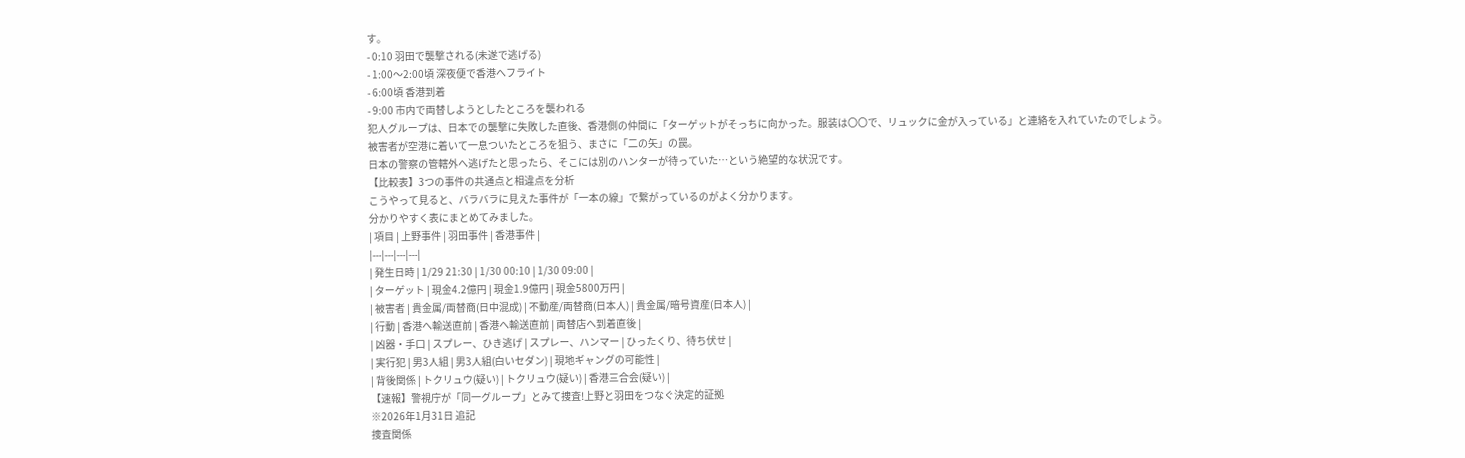す。
- 0:10 羽田で襲撃される(未遂で逃げる)
- 1:00〜2:00頃 深夜便で香港へフライト
- 6:00頃 香港到着
- 9:00 市内で両替しようとしたところを襲われる
犯人グループは、日本での襲撃に失敗した直後、香港側の仲間に「ターゲットがそっちに向かった。服装は〇〇で、リュックに金が入っている」と連絡を入れていたのでしょう。
被害者が空港に着いて一息ついたところを狙う、まさに「二の矢」の罠。
日本の警察の管轄外へ逃げたと思ったら、そこには別のハンターが待っていた…という絶望的な状況です。
【比較表】3つの事件の共通点と相違点を分析
こうやって見ると、バラバラに見えた事件が「一本の線」で繋がっているのがよく分かります。
分かりやすく表にまとめてみました。
| 項目 | 上野事件 | 羽田事件 | 香港事件 |
|---|---|---|---|
| 発生日時 | 1/29 21:30 | 1/30 00:10 | 1/30 09:00 |
| ターゲット | 現金4.2億円 | 現金1.9億円 | 現金5800万円 |
| 被害者 | 貴金属/両替商(日中混成) | 不動産/両替商(日本人) | 貴金属/暗号資産(日本人) |
| 行動 | 香港へ輸送直前 | 香港へ輸送直前 | 両替店へ到着直後 |
| 凶器・手口 | スプレー、ひき逃げ | スプレー、ハンマー | ひったくり、待ち伏せ |
| 実行犯 | 男3人組 | 男3人組(白いセダン) | 現地ギャングの可能性 |
| 背後関係 | トクリュウ(疑い) | トクリュウ(疑い) | 香港三合会(疑い) |
【速報】警視庁が「同一グループ」とみて捜査!上野と羽田をつなぐ決定的証拠
※2026年1月31日 追記
捜査関係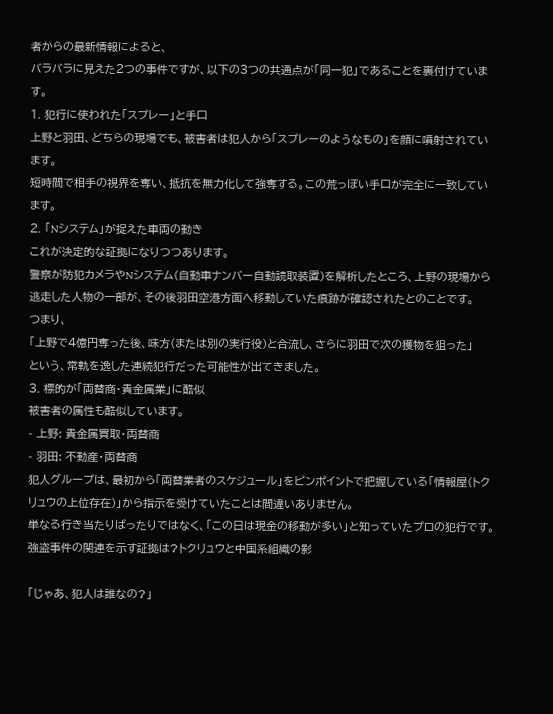者からの最新情報によると、
バラバラに見えた2つの事件ですが、以下の3つの共通点が「同一犯」であることを裏付けています。
1. 犯行に使われた「スプレー」と手口
上野と羽田、どちらの現場でも、被害者は犯人から「スプレーのようなもの」を顔に噴射されています。
短時間で相手の視界を奪い、抵抗を無力化して強奪する。この荒っぽい手口が完全に一致しています。
2. 「Nシステム」が捉えた車両の動き
これが決定的な証拠になりつつあります。
警察が防犯カメラやNシステム(自動車ナンバー自動読取装置)を解析したところ、上野の現場から逃走した人物の一部が、その後羽田空港方面へ移動していた痕跡が確認されたとのことです。
つまり、
「上野で4億円奪った後、味方(または別の実行役)と合流し、さらに羽田で次の獲物を狙った」
という、常軌を逸した連続犯行だった可能性が出てきました。
3. 標的が「両替商・貴金属業」に酷似
被害者の属性も酷似しています。
- 上野: 貴金属買取・両替商
- 羽田: 不動産・両替商
犯人グループは、最初から「両替業者のスケジュール」をピンポイントで把握している「情報屋(トクリュウの上位存在)」から指示を受けていたことは間違いありません。
単なる行き当たりばったりではなく、「この日は現金の移動が多い」と知っていたプロの犯行です。
強盗事件の関連を示す証拠は?トクリュウと中国系組織の影

「じゃあ、犯人は誰なの?」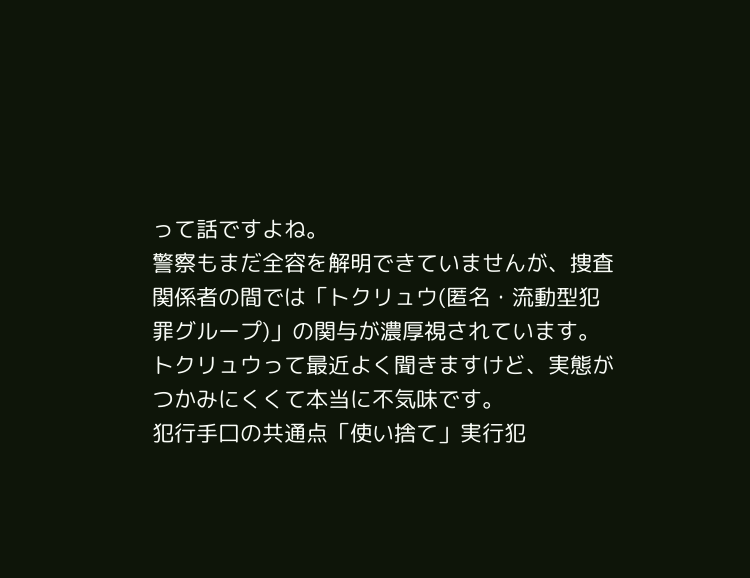って話ですよね。
警察もまだ全容を解明できていませんが、捜査関係者の間では「トクリュウ(匿名・流動型犯罪グループ)」の関与が濃厚視されています。
トクリュウって最近よく聞きますけど、実態がつかみにくくて本当に不気味です。
犯行手口の共通点「使い捨て」実行犯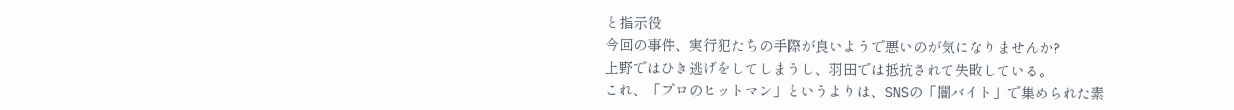と指示役
今回の事件、実行犯たちの手際が良いようで悪いのが気になりませんか?
上野ではひき逃げをしてしまうし、羽田では抵抗されて失敗している。
これ、「プロのヒットマン」というよりは、SNSの「闇バイト」で集められた素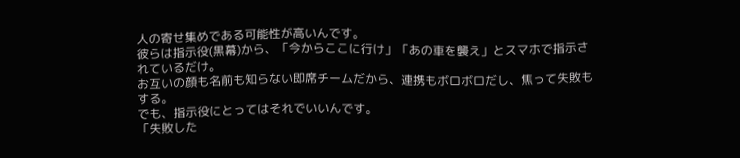人の寄せ集めである可能性が高いんです。
彼らは指示役(黒幕)から、「今からここに行け」「あの車を襲え」とスマホで指示されているだけ。
お互いの顔も名前も知らない即席チームだから、連携もボロボロだし、焦って失敗もする。
でも、指示役にとってはそれでいいんです。
「失敗した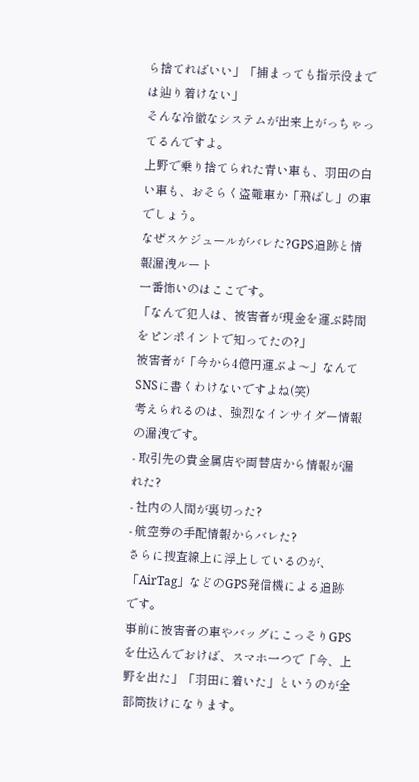ら捨てればいい」「捕まっても指示役までは辿り着けない」
そんな冷徹なシステムが出来上がっちゃってるんですよ。
上野で乗り捨てられた青い車も、羽田の白い車も、おそらく盗難車か「飛ばし」の車でしょう。
なぜスケジュールがバレた?GPS追跡と情報漏洩ルート
一番怖いのはここです。
「なんで犯人は、被害者が現金を運ぶ時間をピンポイントで知ってたの?」
被害者が「今から4億円運ぶよ〜」なんてSNSに書くわけないですよね(笑)
考えられるのは、強烈なインサイダー情報の漏洩です。
- 取引先の貴金属店や両替店から情報が漏れた?
- 社内の人間が裏切った?
- 航空券の手配情報からバレた?
さらに捜査線上に浮上しているのが、「AirTag」などのGPS発信機による追跡です。
事前に被害者の車やバッグにこっそりGPSを仕込んでおけば、スマホ一つで「今、上野を出た」「羽田に着いた」というのが全部筒抜けになります。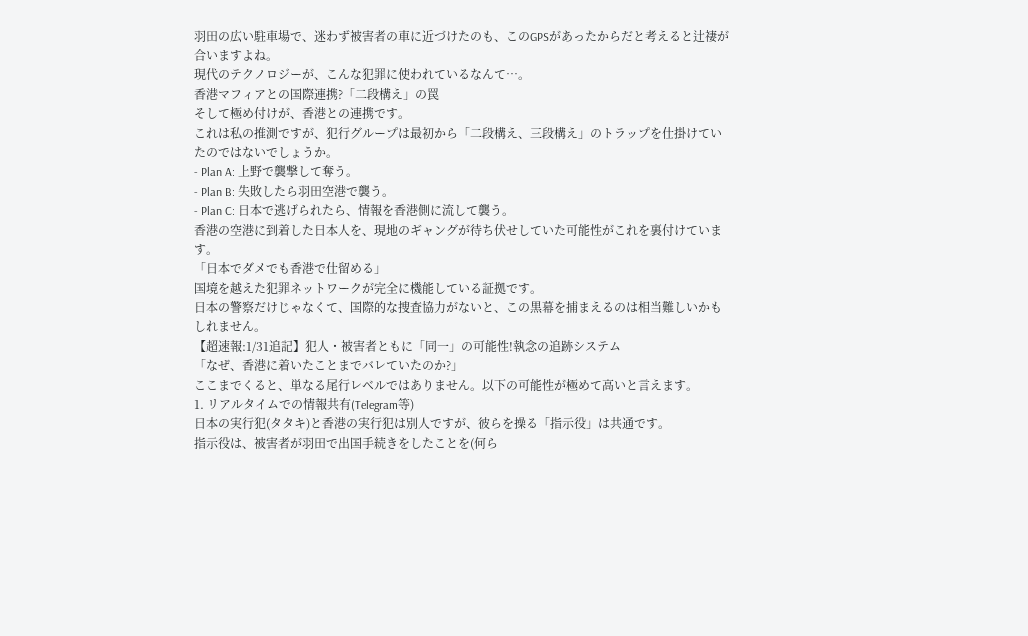羽田の広い駐車場で、迷わず被害者の車に近づけたのも、このGPSがあったからだと考えると辻褄が合いますよね。
現代のテクノロジーが、こんな犯罪に使われているなんて…。
香港マフィアとの国際連携?「二段構え」の罠
そして極め付けが、香港との連携です。
これは私の推測ですが、犯行グループは最初から「二段構え、三段構え」のトラップを仕掛けていたのではないでしょうか。
- Plan A: 上野で襲撃して奪う。
- Plan B: 失敗したら羽田空港で襲う。
- Plan C: 日本で逃げられたら、情報を香港側に流して襲う。
香港の空港に到着した日本人を、現地のギャングが待ち伏せしていた可能性がこれを裏付けています。
「日本でダメでも香港で仕留める」
国境を越えた犯罪ネットワークが完全に機能している証拠です。
日本の警察だけじゃなくて、国際的な捜査協力がないと、この黒幕を捕まえるのは相当難しいかもしれません。
【超速報:1/31追記】犯人・被害者ともに「同一」の可能性!執念の追跡システム
「なぜ、香港に着いたことまでバレていたのか?」
ここまでくると、単なる尾行レベルではありません。以下の可能性が極めて高いと言えます。
1. リアルタイムでの情報共有(Telegram等)
日本の実行犯(タタキ)と香港の実行犯は別人ですが、彼らを操る「指示役」は共通です。
指示役は、被害者が羽田で出国手続きをしたことを(何ら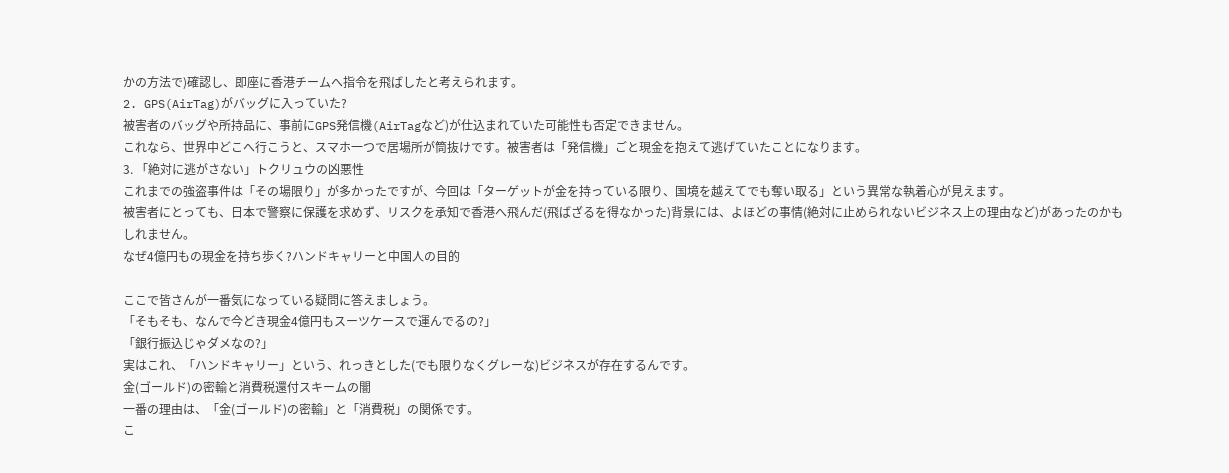かの方法で)確認し、即座に香港チームへ指令を飛ばしたと考えられます。
2. GPS(AirTag)がバッグに入っていた?
被害者のバッグや所持品に、事前にGPS発信機(AirTagなど)が仕込まれていた可能性も否定できません。
これなら、世界中どこへ行こうと、スマホ一つで居場所が筒抜けです。被害者は「発信機」ごと現金を抱えて逃げていたことになります。
3. 「絶対に逃がさない」トクリュウの凶悪性
これまでの強盗事件は「その場限り」が多かったですが、今回は「ターゲットが金を持っている限り、国境を越えてでも奪い取る」という異常な執着心が見えます。
被害者にとっても、日本で警察に保護を求めず、リスクを承知で香港へ飛んだ(飛ばざるを得なかった)背景には、よほどの事情(絶対に止められないビジネス上の理由など)があったのかもしれません。
なぜ4億円もの現金を持ち歩く?ハンドキャリーと中国人の目的

ここで皆さんが一番気になっている疑問に答えましょう。
「そもそも、なんで今どき現金4億円もスーツケースで運んでるの?」
「銀行振込じゃダメなの?」
実はこれ、「ハンドキャリー」という、れっきとした(でも限りなくグレーな)ビジネスが存在するんです。
金(ゴールド)の密輸と消費税還付スキームの闇
一番の理由は、「金(ゴールド)の密輸」と「消費税」の関係です。
こ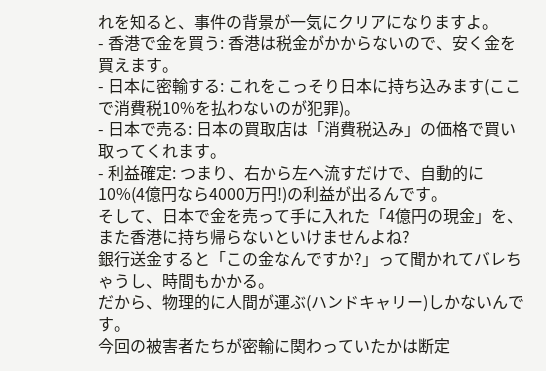れを知ると、事件の背景が一気にクリアになりますよ。
- 香港で金を買う: 香港は税金がかからないので、安く金を買えます。
- 日本に密輸する: これをこっそり日本に持ち込みます(ここで消費税10%を払わないのが犯罪)。
- 日本で売る: 日本の買取店は「消費税込み」の価格で買い取ってくれます。
- 利益確定: つまり、右から左へ流すだけで、自動的に10%(4億円なら4000万円!)の利益が出るんです。
そして、日本で金を売って手に入れた「4億円の現金」を、また香港に持ち帰らないといけませんよね?
銀行送金すると「この金なんですか?」って聞かれてバレちゃうし、時間もかかる。
だから、物理的に人間が運ぶ(ハンドキャリー)しかないんです。
今回の被害者たちが密輸に関わっていたかは断定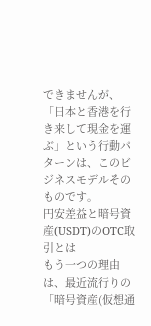できませんが、「日本と香港を行き来して現金を運ぶ」という行動パターンは、このビジネスモデルそのものです。
円安差益と暗号資産(USDT)のOTC取引とは
もう一つの理由は、最近流行りの「暗号資産(仮想通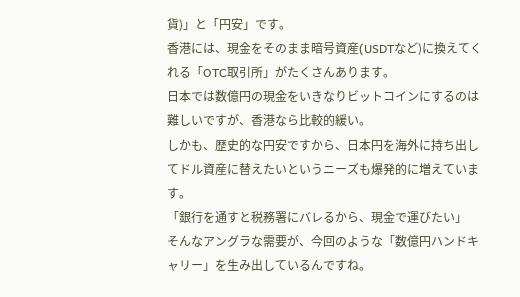貨)」と「円安」です。
香港には、現金をそのまま暗号資産(USDTなど)に換えてくれる「OTC取引所」がたくさんあります。
日本では数億円の現金をいきなりビットコインにするのは難しいですが、香港なら比較的緩い。
しかも、歴史的な円安ですから、日本円を海外に持ち出してドル資産に替えたいというニーズも爆発的に増えています。
「銀行を通すと税務署にバレるから、現金で運びたい」
そんなアングラな需要が、今回のような「数億円ハンドキャリー」を生み出しているんですね。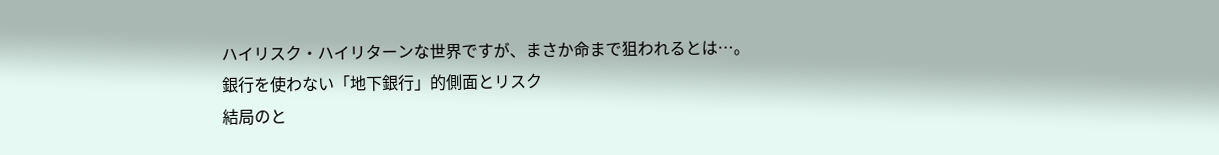ハイリスク・ハイリターンな世界ですが、まさか命まで狙われるとは…。
銀行を使わない「地下銀行」的側面とリスク
結局のと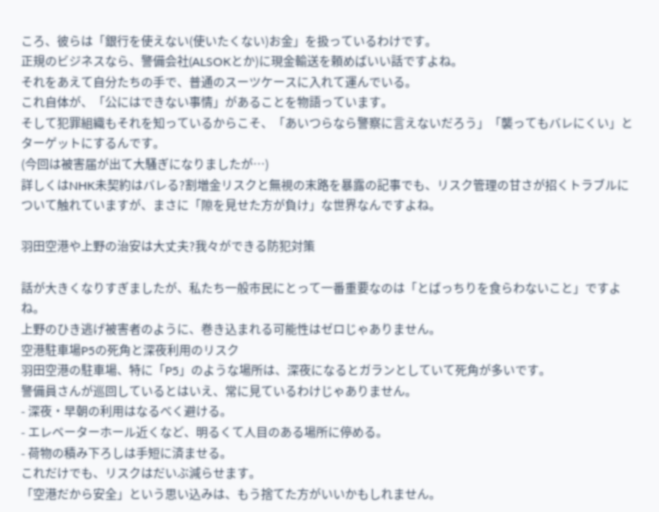ころ、彼らは「銀行を使えない(使いたくない)お金」を扱っているわけです。
正規のビジネスなら、警備会社(ALSOKとか)に現金輸送を頼めばいい話ですよね。
それをあえて自分たちの手で、普通のスーツケースに入れて運んでいる。
これ自体が、「公にはできない事情」があることを物語っています。
そして犯罪組織もそれを知っているからこそ、「あいつらなら警察に言えないだろう」「襲ってもバレにくい」とターゲットにするんです。
(今回は被害届が出て大騒ぎになりましたが…)
詳しくはNHK未契約はバレる?割増金リスクと無視の末路を暴露の記事でも、リスク管理の甘さが招くトラブルについて触れていますが、まさに「隙を見せた方が負け」な世界なんですよね。

羽田空港や上野の治安は大丈夫?我々ができる防犯対策

話が大きくなりすぎましたが、私たち一般市民にとって一番重要なのは「とばっちりを食らわないこと」ですよね。
上野のひき逃げ被害者のように、巻き込まれる可能性はゼロじゃありません。
空港駐車場P5の死角と深夜利用のリスク
羽田空港の駐車場、特に「P5」のような場所は、深夜になるとガランとしていて死角が多いです。
警備員さんが巡回しているとはいえ、常に見ているわけじゃありません。
- 深夜・早朝の利用はなるべく避ける。
- エレベーターホール近くなど、明るくて人目のある場所に停める。
- 荷物の積み下ろしは手短に済ませる。
これだけでも、リスクはだいぶ減らせます。
「空港だから安全」という思い込みは、もう捨てた方がいいかもしれません。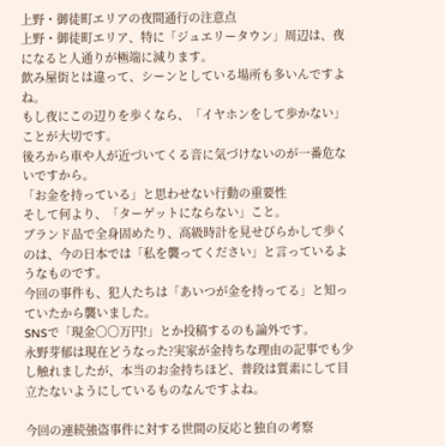上野・御徒町エリアの夜間通行の注意点
上野・御徒町エリア、特に「ジュエリータウン」周辺は、夜になると人通りが極端に減ります。
飲み屋街とは違って、シーンとしている場所も多いんですよね。
もし夜にこの辺りを歩くなら、「イヤホンをして歩かない」ことが大切です。
後ろから車や人が近づいてくる音に気づけないのが一番危ないですから。
「お金を持っている」と思わせない行動の重要性
そして何より、「ターゲットにならない」こと。
ブランド品で全身固めたり、高級時計を見せびらかして歩くのは、今の日本では「私を襲ってください」と言っているようなものです。
今回の事件も、犯人たちは「あいつが金を持ってる」と知っていたから襲いました。
SNSで「現金〇〇万円!」とか投稿するのも論外です。
永野芽郁は現在どうなった?実家が金持ちな理由の記事でも少し触れましたが、本当のお金持ちほど、普段は質素にして目立たないようにしているものなんですよね。

今回の連続強盗事件に対する世間の反応と独自の考察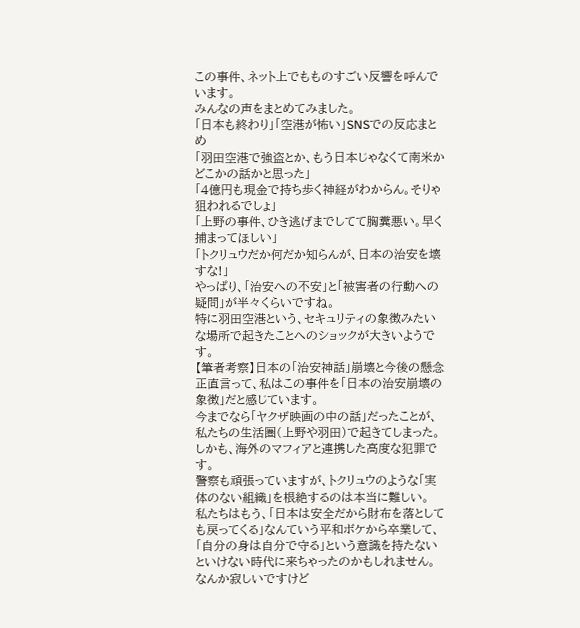この事件、ネット上でもものすごい反響を呼んでいます。
みんなの声をまとめてみました。
「日本も終わり」「空港が怖い」SNSでの反応まとめ
「羽田空港で強盗とか、もう日本じゃなくて南米かどこかの話かと思った」
「4億円も現金で持ち歩く神経がわからん。そりゃ狙われるでしょ」
「上野の事件、ひき逃げまでしてて胸糞悪い。早く捕まってほしい」
「トクリュウだか何だか知らんが、日本の治安を壊すな!」
やっぱり、「治安への不安」と「被害者の行動への疑問」が半々くらいですね。
特に羽田空港という、セキュリティの象徴みたいな場所で起きたことへのショックが大きいようです。
【筆者考察】日本の「治安神話」崩壊と今後の懸念
正直言って、私はこの事件を「日本の治安崩壊の象徴」だと感じています。
今までなら「ヤクザ映画の中の話」だったことが、私たちの生活圏(上野や羽田)で起きてしまった。
しかも、海外のマフィアと連携した高度な犯罪です。
警察も頑張っていますが、トクリュウのような「実体のない組織」を根絶するのは本当に難しい。
私たちはもう、「日本は安全だから財布を落としても戻ってくる」なんていう平和ボケから卒業して、「自分の身は自分で守る」という意識を持たないといけない時代に来ちゃったのかもしれません。
なんか寂しいですけど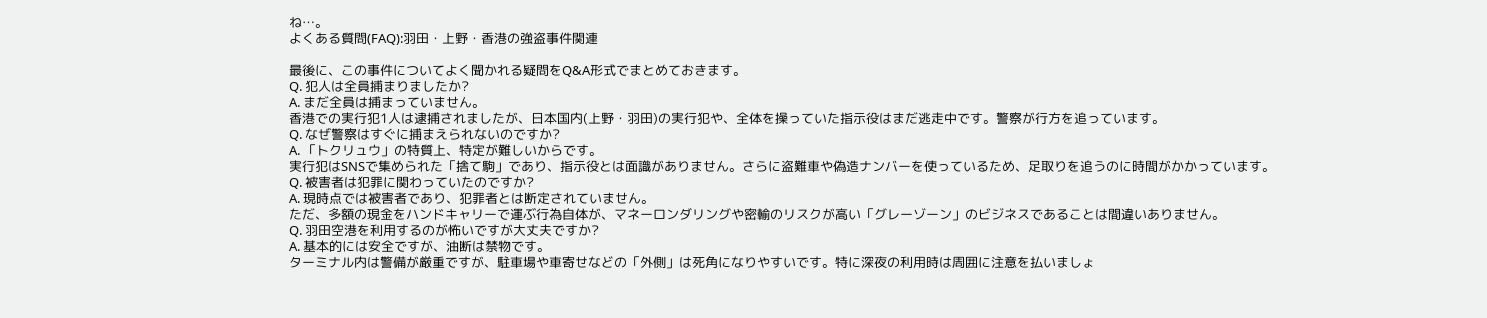ね…。
よくある質問(FAQ):羽田・上野・香港の強盗事件関連

最後に、この事件についてよく聞かれる疑問をQ&A形式でまとめておきます。
Q. 犯人は全員捕まりましたか?
A. まだ全員は捕まっていません。
香港での実行犯1人は逮捕されましたが、日本国内(上野・羽田)の実行犯や、全体を操っていた指示役はまだ逃走中です。警察が行方を追っています。
Q. なぜ警察はすぐに捕まえられないのですか?
A. 「トクリュウ」の特質上、特定が難しいからです。
実行犯はSNSで集められた「捨て駒」であり、指示役とは面識がありません。さらに盗難車や偽造ナンバーを使っているため、足取りを追うのに時間がかかっています。
Q. 被害者は犯罪に関わっていたのですか?
A. 現時点では被害者であり、犯罪者とは断定されていません。
ただ、多額の現金をハンドキャリーで運ぶ行為自体が、マネーロンダリングや密輸のリスクが高い「グレーゾーン」のビジネスであることは間違いありません。
Q. 羽田空港を利用するのが怖いですが大丈夫ですか?
A. 基本的には安全ですが、油断は禁物です。
ターミナル内は警備が厳重ですが、駐車場や車寄せなどの「外側」は死角になりやすいです。特に深夜の利用時は周囲に注意を払いましょ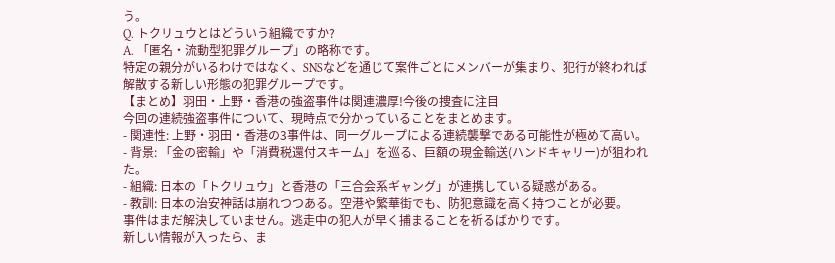う。
Q. トクリュウとはどういう組織ですか?
A. 「匿名・流動型犯罪グループ」の略称です。
特定の親分がいるわけではなく、SNSなどを通じて案件ごとにメンバーが集まり、犯行が終われば解散する新しい形態の犯罪グループです。
【まとめ】羽田・上野・香港の強盗事件は関連濃厚!今後の捜査に注目
今回の連続強盗事件について、現時点で分かっていることをまとめます。
- 関連性: 上野・羽田・香港の3事件は、同一グループによる連続襲撃である可能性が極めて高い。
- 背景: 「金の密輸」や「消費税還付スキーム」を巡る、巨額の現金輸送(ハンドキャリー)が狙われた。
- 組織: 日本の「トクリュウ」と香港の「三合会系ギャング」が連携している疑惑がある。
- 教訓: 日本の治安神話は崩れつつある。空港や繁華街でも、防犯意識を高く持つことが必要。
事件はまだ解決していません。逃走中の犯人が早く捕まることを祈るばかりです。
新しい情報が入ったら、ま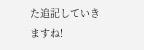た追記していきますね!